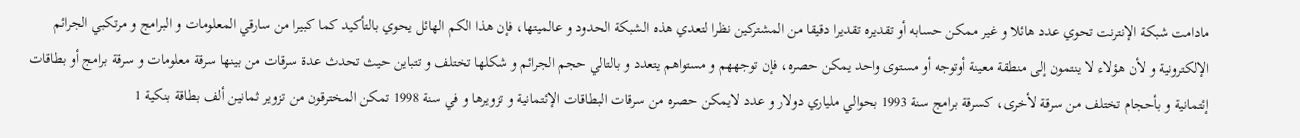مادامت شبكة الإنترنت تحوي عدد هائلا و غير ممكن حسابه أو تقديره تقديرا دقيقا من المشتركين نظرا لتعدي هذه الشبكة الحدود و عالميتها، فإن هذا الكم الهائل يحوي بالتأكيد كما كبيرا من سارقي المعلومات و البرامج و مرتكبي الجرائم الإلكترونية و لأن هؤلاء لا ينتمون إلى منطقة معينة أوتوجه أو مستوى واحد يمكن حصره، فإن توجههم و مستواهم يتعدد و بالتالي حجم الجرائم و شكلها تختلف و تتباين حيث تحدث عدة سرقات من بينها سرقة معلومات و سرقة برامج أو بطاقات إئتمانية و بأحجام تختلف من سرقة لأخرى، كسرقة برامج سنة 1993 بحوالي ملياري دولار و عدد لايمكن حصره من سرقات البطاقات الإئتمانية و تزويرها و في سنة 1998 تمكن المخترقون من تزوير ثمانين ألف بطاقة بنكية 1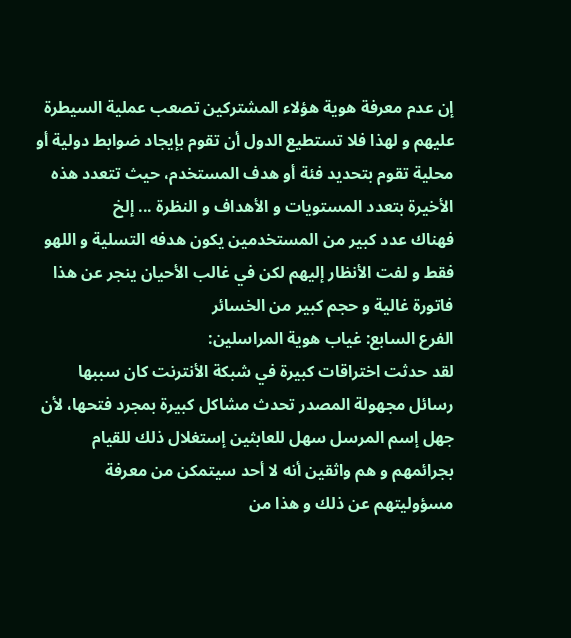إن عدم معرفة هوية هؤلاء المشتركين تصعب عملية السيطرة عليهم و لهذا فلا تستطيع الدول أن تقوم بإيجاد ضوابط دولية أو محلية تقوم بتحديد فئة أو هدف المستخدم، حيث تتعدد هذه الأخيرة بتعدد المستويات و الأهداف و النظرة ... إلخ
فهناك عدد كبير من المستخدمين يكون هدفه التسلية و اللهو فقط و لفت الأنظار إليهم لكن في غالب الأحيان ينجر عن هذا فاتورة غالية و حجم كبير من الخسائر
الفرع السابع: غياب هوية المراسلين:
لقد حدثت اختراقات كبيرة في شبكة الأنترنت كان سببها رسائل مجهولة المصدر تحدث مشاكل كبيرة بمجرد فتحها، لأن جهل إسم المرسل سهل للعابثين إستغلال ذلك للقيام بجرائمهم و هم واثقين أنه لا أحد سيتمكن من معرفة مسؤوليتهم عن ذلك و هذا من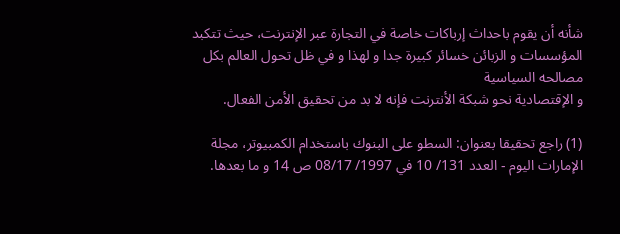شأنه أن يقوم باحداث إرباكات خاصة في التجارة عبر الإنترنت، حيث تتكبد المؤسسات و الزبائن خسائر كبيرة جدا و لهذا و في ظل تحول العالم بكل مصالحه السياسية
و الإقتصادية نحو شبكة الأنترنت فإنه لا بد من تحقيق الأمن الفعال.

(1) راجع تحقيقا بعنوان: السطو على البنوك باستخدام الكمبيوتر، مجلة الإمارات اليوم - العدد 131/ 10 في 1997/ 08/17 ص 14 و ما بعدها.